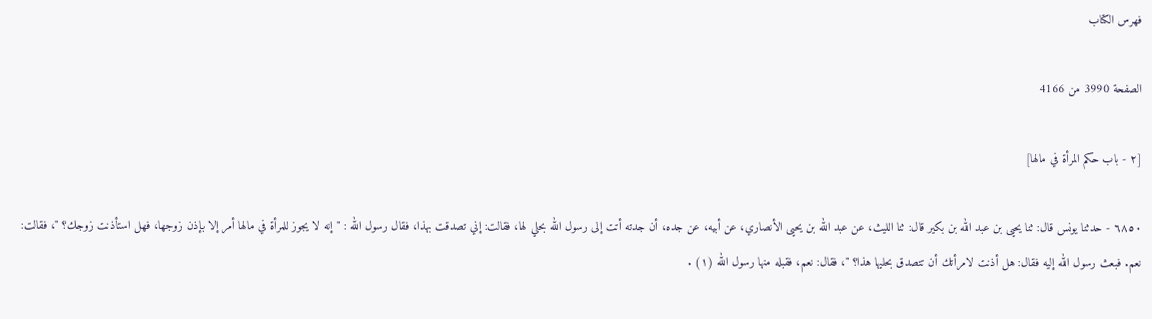فهرس الكتاب

الصفحة 3990 من 4166

[٢ - باب حكم المرأة في مالها]

٦٨٥٠ - حدثنا يونس قال: ثنا يحيى بن عبد الله بن بكير قال: ثنا الليث، عن عبد الله بن يحيى الأنصاري، عن أبيه، عن جده، أن جدته أتت إلى رسول الله بحلي لها، فقالت: إني تصدقت بهذا، فقال رسول الله : "إنه لا يجوز للمرأة في مالها أمر إلا بإذن زوجها، فهل استأذنت زوجك؟ "، فقالت: نعم. فبعث رسول الله إليه فقال: هل أذنت لامرأتك أن تتصدق بحليها هذا؟ "، فقال: نعم، فقبله منها رسول الله (١) .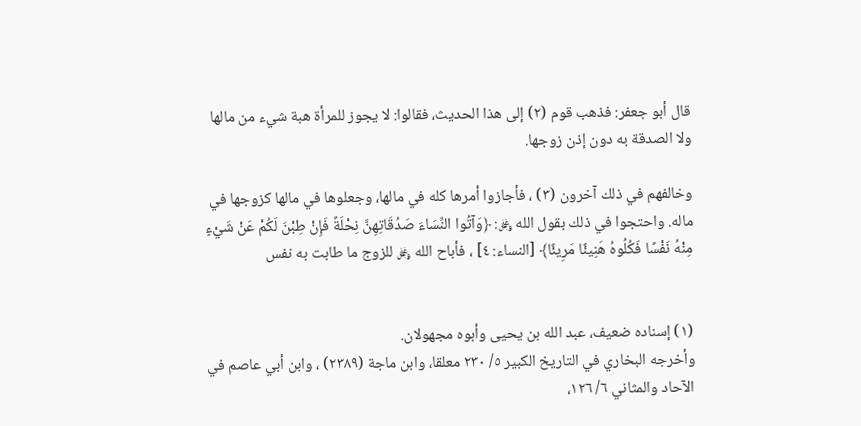قال أبو جعفر: فذهب قوم (٢) إلى هذا الحديث، فقالوا: لا يجوز للمرأة هبة شيء من مالها ولا الصدقة به دون إذن زوجها.

وخالفهم في ذلك آخرون (٣) ، فأجازوا أمرها كله في مالها، وجعلوها في مالها كزوجها في ماله. واحتجوا في ذلك بقول الله ﷿: ﴿وَآتُوا النِّسَاءَ صَدُقَاتِهِنَّ نِحْلَةً فَإِنْ طِبْنَ لَكُمْ عَنْ شَيْءٍ مِنْهُ نَفْسًا فَكُلُوهُ هَنِيئًا مَرِيئًا﴾ [النساء: ٤] ، فأباح الله ﷿ للزوج ما طابت به نفس


(١) إسناده ضعيف، عبد الله بن يحيى وأبوه مجهولان.
وأخرجه البخاري في التاريخ الكبير ٥/ ٢٣٠ معلقا، وابن ماجة (٢٣٨٩) ، وابن أبي عاصم في الآحاد والمثاني ٦/ ١٢٦،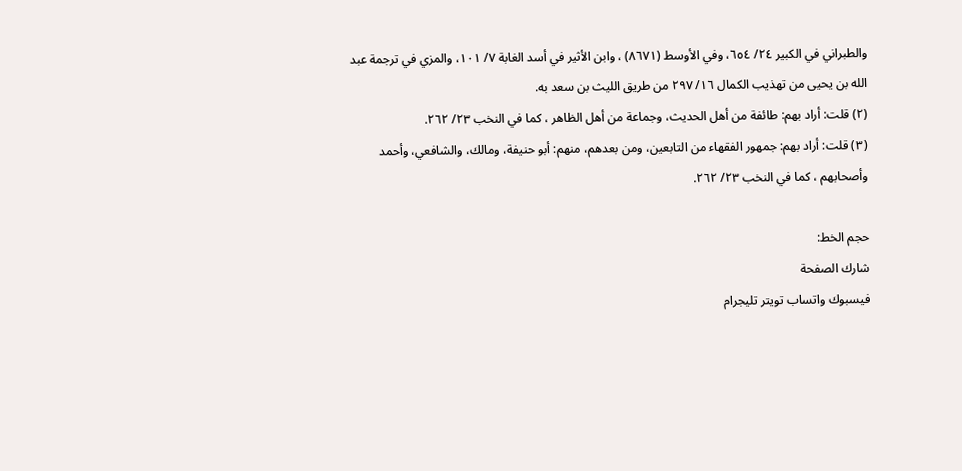والطبراني في الكبير ٢٤/ ٦٥٤، وفي الأوسط (٨٦٧١) ، وابن الأثير في أسد الغابة ٧/ ١٠١، والمزي في ترجمة عبد الله بن يحيى من تهذيب الكمال ١٦/ ٢٩٧ من طريق الليث بن سعد به.
(٢) قلت: أراد بهم: طائفة من أهل الحديث، وجماعة من أهل الظاهر ، كما في النخب ٢٣/ ٢٦٢.
(٣) قلت: أراد بهم: جمهور الفقهاء من التابعين، ومن بعدهم، منهم: أبو حنيفة، ومالك، والشافعي، وأحمد وأصحابهم ، كما في النخب ٢٣/ ٢٦٢.

حجم الخط:
شارك الصفحة
فيسبوك واتساب تويتر تليجرام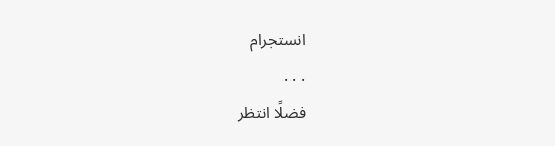انستجرام
. . .
فضلًا انتظر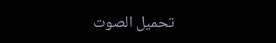تحميل الصوت